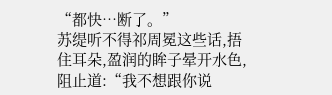“都快…断了。”
苏缇听不得祁周冕这些话,捂住耳朵,盈润的眸子晕开水色,阻止道:“我不想跟你说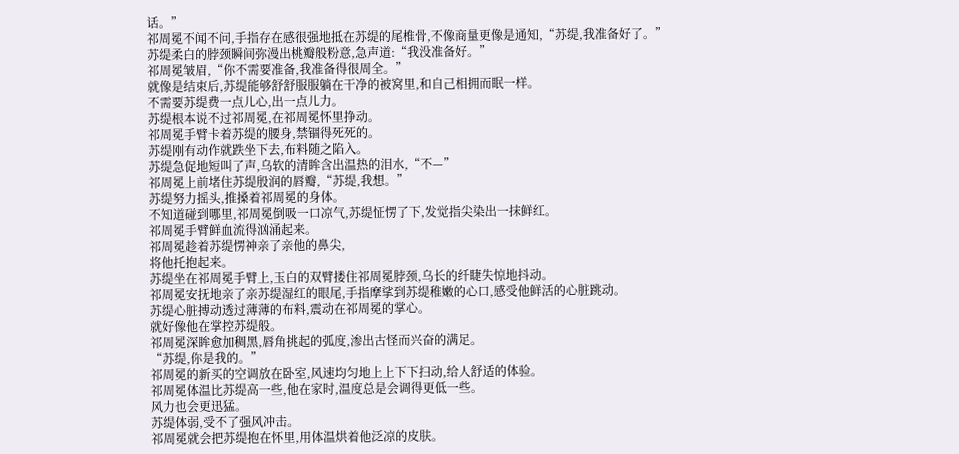话。”
祁周冕不闻不问,手指存在感很强地抵在苏缇的尾椎骨,不像商量更像是通知,“苏缇,我准备好了。”
苏缇柔白的脖颈瞬间弥漫出桃瓣般粉意,急声道:“我没准备好。”
祁周冕皱眉,“你不需要准备,我准备得很周全。”
就像是结束后,苏缇能够舒舒服服躺在干净的被窝里,和自己相拥而眠一样。
不需要苏缇费一点儿心,出一点儿力。
苏缇根本说不过祁周冕,在祁周冕怀里挣动。
祁周冕手臂卡着苏缇的腰身,禁锢得死死的。
苏缇刚有动作就跌坐下去,布料随之陷入。
苏缇急促地短叫了声,乌软的清眸含出温热的泪水,“不—”
祁周冕上前堵住苏缇殷润的唇瓣,“苏缇,我想。”
苏缇努力摇头,推搡着祁周冕的身体。
不知道碰到哪里,祁周冕倒吸一口凉气,苏缇怔愣了下,发觉指尖染出一抹鲜红。
祁周冕手臂鲜血流得汹涌起来。
祁周冕趁着苏缇愣神亲了亲他的鼻尖,
将他托抱起来。
苏缇坐在祁周冕手臂上,玉白的双臂搂住祁周冕脖颈,乌长的纤睫失惊地抖动。
祁周冕安抚地亲了亲苏缇湿红的眼尾,手指摩挲到苏缇稚嫩的心口,感受他鲜活的心脏跳动。
苏缇心脏搏动透过薄薄的布料,震动在祁周冕的掌心。
就好像他在掌控苏缇般。
祁周冕深眸愈加稠黑,唇角挑起的弧度,渗出古怪而兴奋的满足。
“苏缇,你是我的。”
祁周冕的新买的空调放在卧室,风速均匀地上上下下扫动,给人舒适的体验。
祁周冕体温比苏缇高一些,他在家时,温度总是会调得更低一些。
风力也会更迅猛。
苏缇体弱,受不了强风冲击。
祁周冕就会把苏缇抱在怀里,用体温烘着他泛凉的皮肤。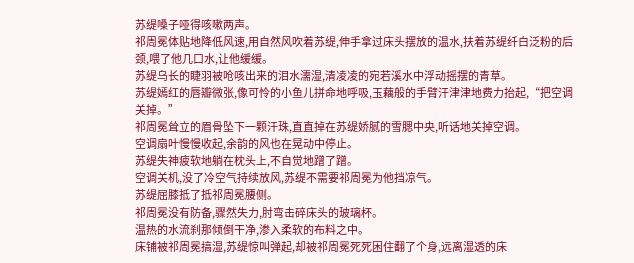苏缇嗓子哑得咳嗽两声。
祁周冕体贴地降低风速,用自然风吹着苏缇,伸手拿过床头摆放的温水,扶着苏缇纤白泛粉的后颈,喂了他几口水,让他缓缓。
苏缇乌长的睫羽被呛咳出来的泪水濡湿,清凌凌的宛若溪水中浮动摇摆的青草。
苏缇嫣红的唇瓣微张,像可怜的小鱼儿拼命地呼吸,玉藕般的手臂汗津津地费力抬起,“把空调关掉。”
祁周冕耸立的眉骨坠下一颗汗珠,直直掉在苏缇娇腻的雪腮中央,听话地关掉空调。
空调扇叶慢慢收起,余韵的风也在晃动中停止。
苏缇失神疲软地躺在枕头上,不自觉地蹭了蹭。
空调关机,没了冷空气持续放风,苏缇不需要祁周冕为他挡凉气。
苏缇屈膝抵了抵祁周冕腰侧。
祁周冕没有防备,骤然失力,肘弯击碎床头的玻璃杯。
温热的水流刹那倾倒干净,渗入柔软的布料之中。
床铺被祁周冕搞湿,苏缇惊叫弹起,却被祁周冕死死困住翻了个身,远离湿透的床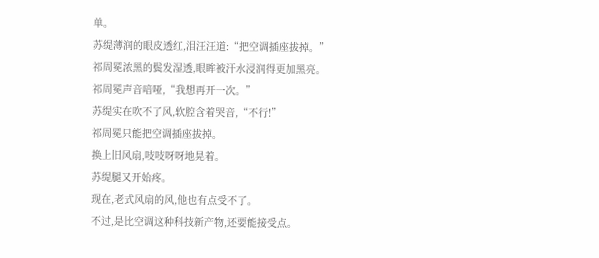单。
苏缇薄润的眼皮透红,泪汪汪道:“把空调插座拔掉。”
祁周冕浓黑的鬓发湿透,眼眸被汗水浸润得更加黑亮。
祁周冕声音喑哑,“我想再开一次。”
苏缇实在吹不了风,软腔含着哭音,“不行!”
祁周冕只能把空调插座拔掉。
换上旧风扇,吱吱呀呀地晃着。
苏缇腿又开始疼。
现在,老式风扇的风,他也有点受不了。
不过,是比空调这种科技新产物,还要能接受点。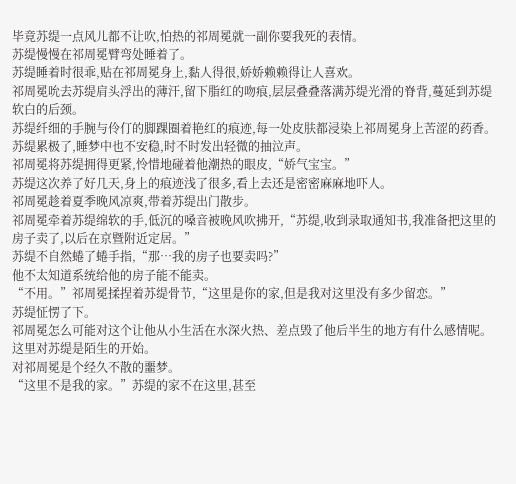毕竟苏缇一点风儿都不让吹,怕热的祁周冕就一副你要我死的表情。
苏缇慢慢在祁周冕臂弯处睡着了。
苏缇睡着时很乖,贴在祁周冕身上,黏人得很,娇娇赖赖得让人喜欢。
祁周冕吮去苏缇肩头浮出的薄汗,留下脂红的吻痕,层层叠叠落满苏缇光滑的脊背,蔓延到苏缇软白的后颈。
苏缇纤细的手腕与伶仃的脚踝圈着艳红的痕迹,每一处皮肤都浸染上祁周冕身上苦涩的药香。
苏缇累极了,睡梦中也不安稳,时不时发出轻微的抽泣声。
祁周冕将苏缇拥得更紧,怜惜地碰着他潮热的眼皮,“娇气宝宝。”
苏缇这次养了好几天,身上的痕迹浅了很多,看上去还是密密麻麻地吓人。
祁周冕趁着夏季晚风凉爽,带着苏缇出门散步。
祁周冕牵着苏缇绵软的手,低沉的嗓音被晚风吹拂开,“苏缇,收到录取通知书,我准备把这里的房子卖了,以后在京暨附近定居。”
苏缇不自然蜷了蜷手指,“那…我的房子也要卖吗?”
他不太知道系统给他的房子能不能卖。
“不用。”祁周冕揉捏着苏缇骨节,“这里是你的家,但是我对这里没有多少留恋。”
苏缇怔愣了下。
祁周冕怎么可能对这个让他从小生活在水深火热、差点毁了他后半生的地方有什么感情呢。
这里对苏缇是陌生的开始。
对祁周冕是个经久不散的噩梦。
“这里不是我的家。”苏缇的家不在这里,甚至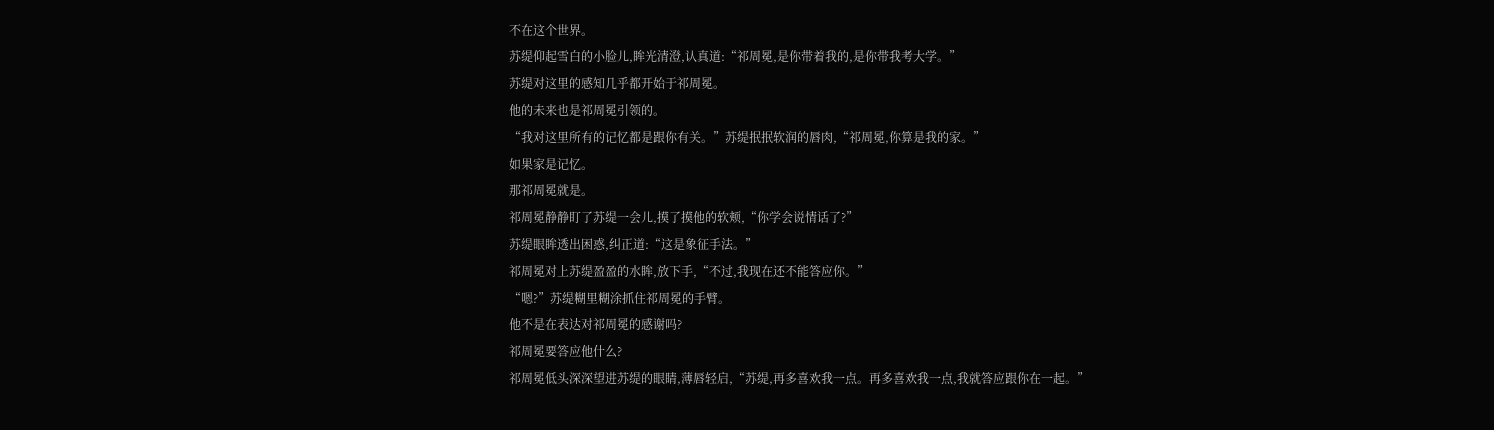不在这个世界。
苏缇仰起雪白的小脸儿,眸光清澄,认真道:“祁周冕,是你带着我的,是你带我考大学。”
苏缇对这里的感知几乎都开始于祁周冕。
他的未来也是祁周冕引领的。
“我对这里所有的记忆都是跟你有关。”苏缇抿抿软润的唇肉,“祁周冕,你算是我的家。”
如果家是记忆。
那祁周冕就是。
祁周冕静静盯了苏缇一会儿,摸了摸他的软颊,“你学会说情话了?”
苏缇眼眸透出困惑,纠正道:“这是象征手法。”
祁周冕对上苏缇盈盈的水眸,放下手,“不过,我现在还不能答应你。”
“嗯?”苏缇糊里糊涂抓住祁周冕的手臂。
他不是在表达对祁周冕的感谢吗?
祁周冕要答应他什么?
祁周冕低头深深望进苏缇的眼睛,薄唇轻启,“苏缇,再多喜欢我一点。再多喜欢我一点,我就答应跟你在一起。”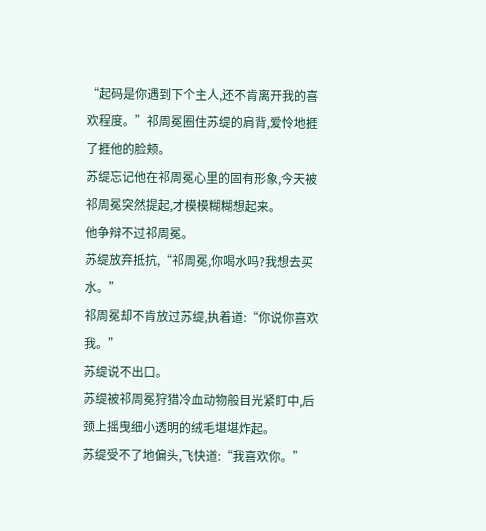“起码是你遇到下个主人,还不肯离开我的喜欢程度。”祁周冕圈住苏缇的肩背,爱怜地捱了捱他的脸颊。
苏缇忘记他在祁周冕心里的固有形象,今天被祁周冕突然提起,才模模糊糊想起来。
他争辩不过祁周冕。
苏缇放弃抵抗,“祁周冕,你喝水吗?我想去买水。”
祁周冕却不肯放过苏缇,执着道:“你说你喜欢我。”
苏缇说不出口。
苏缇被祁周冕狩猎冷血动物般目光紧盯中,后颈上摇曳细小透明的绒毛堪堪炸起。
苏缇受不了地偏头,飞快道:“我喜欢你。”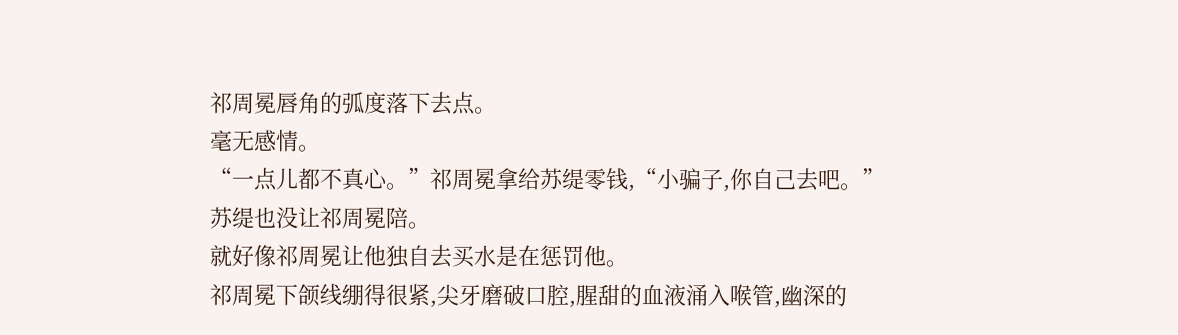祁周冕唇角的弧度落下去点。
毫无感情。
“一点儿都不真心。”祁周冕拿给苏缇零钱,“小骗子,你自己去吧。”
苏缇也没让祁周冕陪。
就好像祁周冕让他独自去买水是在惩罚他。
祁周冕下颌线绷得很紧,尖牙磨破口腔,腥甜的血液涌入喉管,幽深的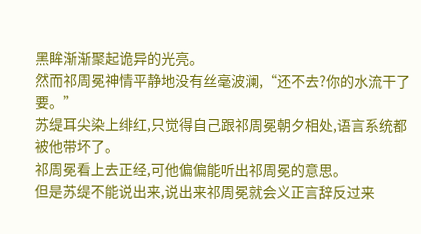黑眸渐渐聚起诡异的光亮。
然而祁周冕神情平静地没有丝毫波澜,“还不去?你的水流干了要。”
苏缇耳尖染上绯红,只觉得自己跟祁周冕朝夕相处,语言系统都被他带坏了。
祁周冕看上去正经,可他偏偏能听出祁周冕的意思。
但是苏缇不能说出来,说出来祁周冕就会义正言辞反过来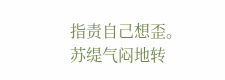指责自己想歪。
苏缇气闷地转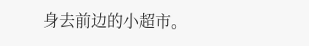身去前边的小超市。